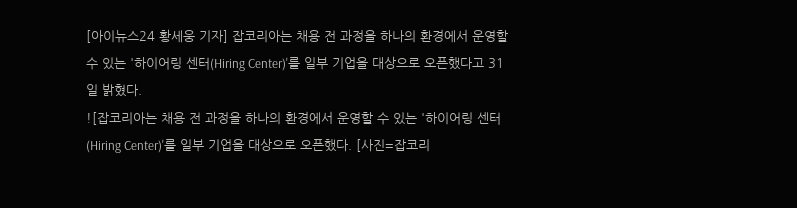[아이뉴스24 황세웅 기자] 잡코리아는 채용 전 과정을 하나의 환경에서 운영할 수 있는 '하이어링 센터(Hiring Center)'를 일부 기업을 대상으로 오픈했다고 31일 밝혔다.
![잡코리아는 채용 전 과정을 하나의 환경에서 운영할 수 있는 '하이어링 센터(Hiring Center)'를 일부 기업을 대상으로 오픈했다. [사진=잡코리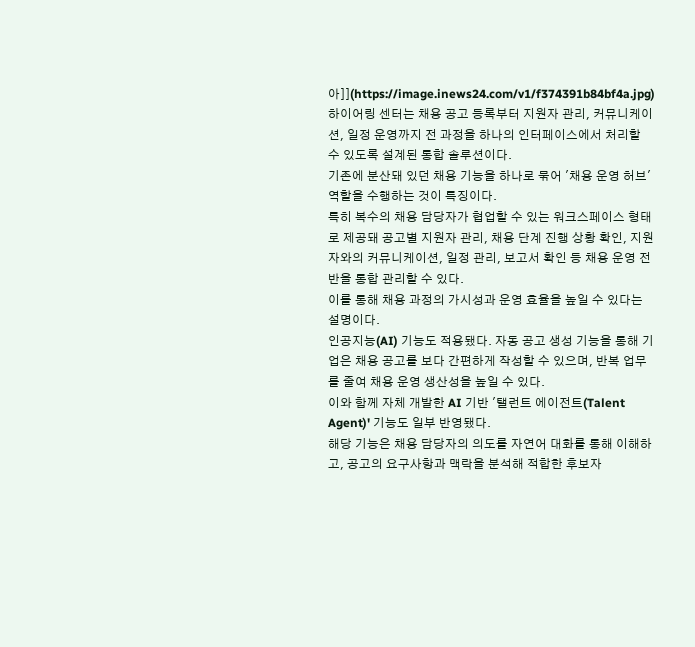아]](https://image.inews24.com/v1/f374391b84bf4a.jpg)
하이어링 센터는 채용 공고 등록부터 지원자 관리, 커뮤니케이션, 일정 운영까지 전 과정을 하나의 인터페이스에서 처리할 수 있도록 설계된 통합 솔루션이다.
기존에 분산돼 있던 채용 기능을 하나로 묶어 '채용 운영 허브' 역할을 수행하는 것이 특징이다.
특히 복수의 채용 담당자가 협업할 수 있는 워크스페이스 형태로 제공돼 공고별 지원자 관리, 채용 단계 진행 상황 확인, 지원자와의 커뮤니케이션, 일정 관리, 보고서 확인 등 채용 운영 전반을 통합 관리할 수 있다.
이를 통해 채용 과정의 가시성과 운영 효율을 높일 수 있다는 설명이다.
인공지능(AI) 기능도 적용됐다. 자동 공고 생성 기능을 통해 기업은 채용 공고를 보다 간편하게 작성할 수 있으며, 반복 업무를 줄여 채용 운영 생산성을 높일 수 있다.
이와 함께 자체 개발한 AI 기반 '탤런트 에이전트(Talent Agent)' 기능도 일부 반영됐다.
해당 기능은 채용 담당자의 의도를 자연어 대화를 통해 이해하고, 공고의 요구사항과 맥락을 분석해 적합한 후보자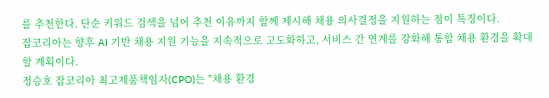를 추천한다. 단순 키워드 검색을 넘어 추천 이유까지 함께 제시해 채용 의사결정을 지원하는 점이 특징이다.
잡코리아는 향후 AI 기반 채용 지원 기능을 지속적으로 고도화하고, 서비스 간 연계를 강화해 통합 채용 환경을 확대할 계획이다.
정승호 잡코리아 최고제품책임자(CPO)는 "채용 환경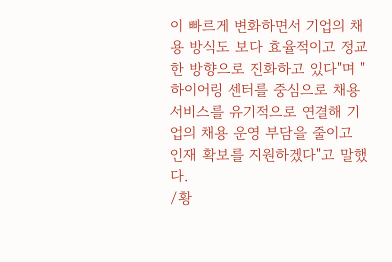이 빠르게 변화하면서 기업의 채용 방식도 보다 효율적이고 정교한 방향으로 진화하고 있다"며 "하이어링 센터를 중심으로 채용 서비스를 유기적으로 연결해 기업의 채용 운영 부담을 줄이고 인재 확보를 지원하겠다"고 말했다.
/황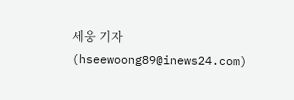세웅 기자(hseewoong89@inews24.com)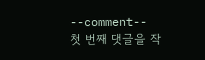--comment--
첫 번째 댓글을 작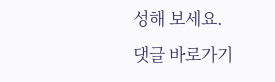성해 보세요.
댓글 바로가기